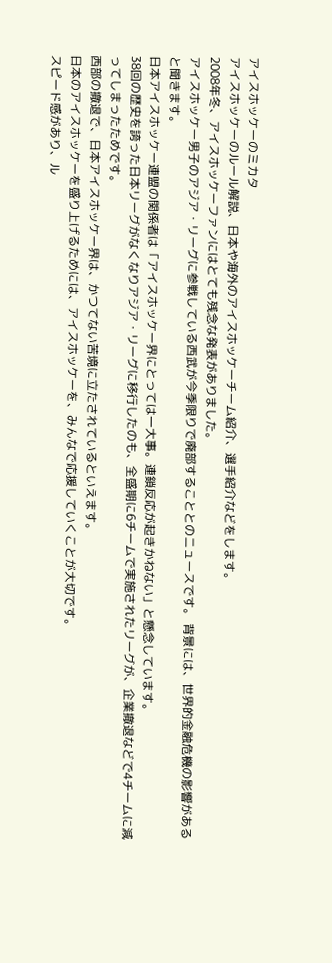アイスホッケーのミカタ
アイスホッケーのルール解説、日本や海外のアイスホッケーチーム紹介、選手紹介などをします。
2008年冬、アイスホッケーファンにはとても残念な発表がありました。
アイスホッケー男子のアジア・リーグに参戦している西武が今季限りで廃部することとのニュースです。 背景には、世界的金融危機の影響があると聞きます。
日本アイスホッケー連盟の関係者は「アイスホッケー界にとっては一大事。連鎖反応が起きかねない」と懸念しています。
38回の歴史を誇った日本リーグがなくなりアジア・リーグに移行したのも、全盛期に6チームで実施されたリーグが、企業撤退などで4チームに減ってしまったためです。
西部の撤退で、日本アイスホッケー界は、かつてない苦境に立たされているといえます。
日本のアイスホッケーを盛り上げるためには、アイスホッケーを、みんなで応援していくことが大切です。
スピード感があり、ル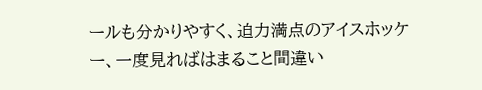ールも分かりやすく、迫力満点のアイスホッケー、一度見ればはまること間違い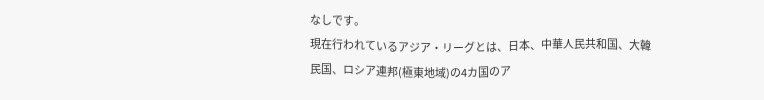なしです。
現在行われているアジア・リーグとは、日本、中華人民共和国、大韓民国、ロシア連邦(極東地域)の4カ国のア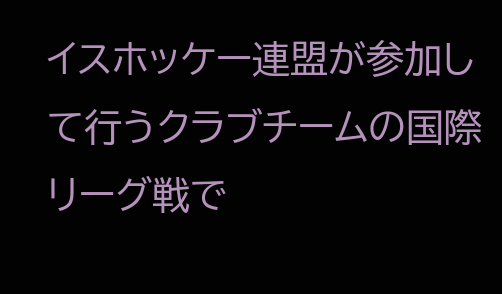イスホッケー連盟が参加して行うクラブチームの国際リーグ戦で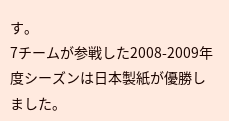す。
7チームが参戦した2008-2009年度シーズンは日本製紙が優勝しました。